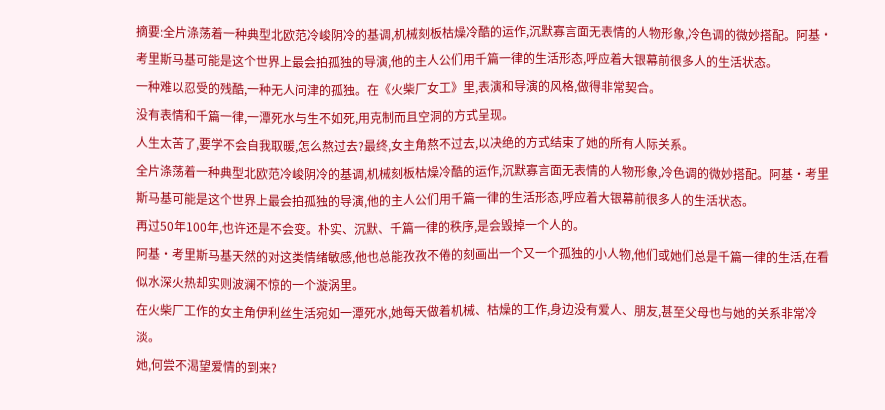摘要:全片涤荡着一种典型北欧范冷峻阴冷的基调,机械刻板枯燥冷酷的运作,沉默寡言面无表情的人物形象,冷色调的微妙搭配。阿基·考里斯马基可能是这个世界上最会拍孤独的导演,他的主人公们用千篇一律的生活形态,呼应着大银幕前很多人的生活状态。
一种难以忍受的残酷,一种无人问津的孤独。在《火柴厂女工》里,表演和导演的风格,做得非常契合。
没有表情和千篇一律,一潭死水与生不如死,用克制而且空洞的方式呈现。
人生太苦了,要学不会自我取暖,怎么熬过去?最终,女主角熬不过去,以决绝的方式结束了她的所有人际关系。
全片涤荡着一种典型北欧范冷峻阴冷的基调,机械刻板枯燥冷酷的运作,沉默寡言面无表情的人物形象,冷色调的微妙搭配。阿基·考里斯马基可能是这个世界上最会拍孤独的导演,他的主人公们用千篇一律的生活形态,呼应着大银幕前很多人的生活状态。
再过50年100年,也许还是不会变。朴实、沉默、千篇一律的秩序,是会毁掉一个人的。
阿基·考里斯马基天然的对这类情绪敏感,他也总能孜孜不倦的刻画出一个又一个孤独的小人物,他们或她们总是千篇一律的生活,在看似水深火热却实则波澜不惊的一个漩涡里。
在火柴厂工作的女主角伊利丝生活宛如一潭死水,她每天做着机械、枯燥的工作,身边没有爱人、朋友,甚至父母也与她的关系非常冷淡。
她,何尝不渴望爱情的到来?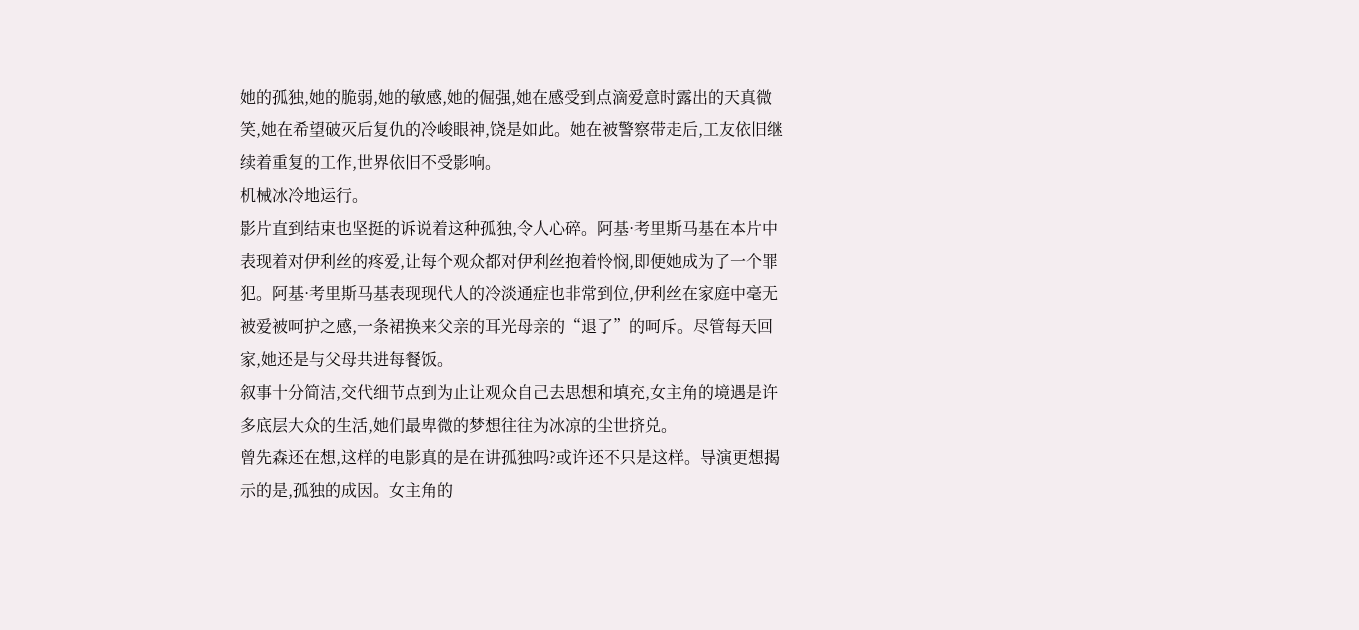她的孤独,她的脆弱,她的敏感,她的倔强,她在感受到点滴爱意时露出的天真微笑,她在希望破灭后复仇的冷峻眼神,饶是如此。她在被警察带走后,工友依旧继续着重复的工作,世界依旧不受影响。
机械冰冷地运行。
影片直到结束也坚挺的诉说着这种孤独,令人心碎。阿基·考里斯马基在本片中表现着对伊利丝的疼爱,让每个观众都对伊利丝抱着怜悯,即便她成为了一个罪犯。阿基·考里斯马基表现现代人的冷淡通症也非常到位,伊利丝在家庭中毫无被爱被呵护之感,一条裙换来父亲的耳光母亲的“退了”的呵斥。尽管每天回家,她还是与父母共进每餐饭。
叙事十分简洁,交代细节点到为止让观众自己去思想和填充,女主角的境遇是许多底层大众的生活,她们最卑微的梦想往往为冰凉的尘世挤兑。
曾先森还在想,这样的电影真的是在讲孤独吗?或许还不只是这样。导演更想揭示的是,孤独的成因。女主角的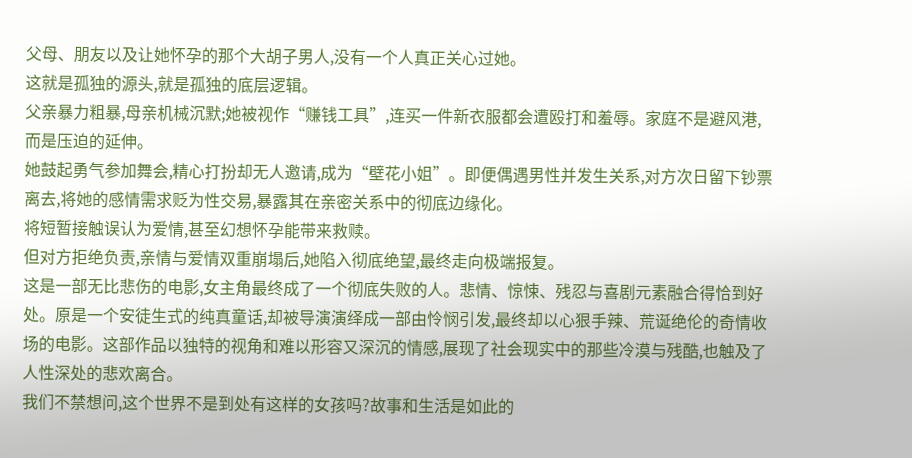父母、朋友以及让她怀孕的那个大胡子男人,没有一个人真正关心过她。
这就是孤独的源头,就是孤独的底层逻辑。
父亲暴力粗暴,母亲机械沉默;她被视作“赚钱工具”,连买一件新衣服都会遭殴打和羞辱。家庭不是避风港,而是压迫的延伸。
她鼓起勇气参加舞会,精心打扮却无人邀请,成为“壁花小姐”。即便偶遇男性并发生关系,对方次日留下钞票离去,将她的感情需求贬为性交易,暴露其在亲密关系中的彻底边缘化。
将短暂接触误认为爱情,甚至幻想怀孕能带来救赎。
但对方拒绝负责,亲情与爱情双重崩塌后,她陷入彻底绝望,最终走向极端报复。
这是一部无比悲伤的电影,女主角最终成了一个彻底失败的人。悲情、惊悚、残忍与喜剧元素融合得恰到好处。原是一个安徒生式的纯真童话,却被导演演绎成一部由怜悯引发,最终却以心狠手辣、荒诞绝伦的奇情收场的电影。这部作品以独特的视角和难以形容又深沉的情感,展现了社会现实中的那些冷漠与残酷,也触及了人性深处的悲欢离合。
我们不禁想问,这个世界不是到处有这样的女孩吗?故事和生活是如此的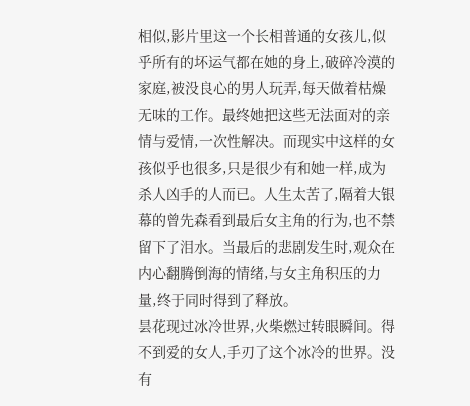相似,影片里这一个长相普通的女孩儿,似乎所有的坏运气都在她的身上,破碎冷漠的家庭,被没良心的男人玩弄,每天做着枯燥无味的工作。最终她把这些无法面对的亲情与爱情,一次性解决。而现实中这样的女孩似乎也很多,只是很少有和她一样,成为杀人凶手的人而已。人生太苦了,隔着大银幕的曾先森看到最后女主角的行为,也不禁留下了泪水。当最后的悲剧发生时,观众在内心翻腾倒海的情绪,与女主角积压的力量,终于同时得到了释放。
昙花现过冰冷世界,火柴燃过转眼瞬间。得不到爱的女人,手刃了这个冰冷的世界。没有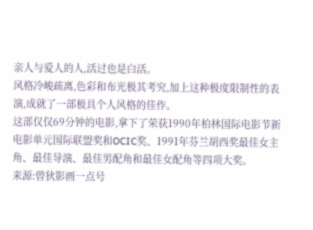亲人与爱人的人,活过也是白活。
风格冷峻疏离,色彩和布光极其考究,加上这种极度限制性的表演,成就了一部极具个人风格的佳作。
这部仅仅69分钟的电影,拿下了荣获1990年柏林国际电影节新电影单元国际联盟奖和OCIC奖、1991年芬兰胡西奖最佳女主角、最佳导演、最佳男配角和最佳女配角等四项大奖。
来源:曾狄影画一点号